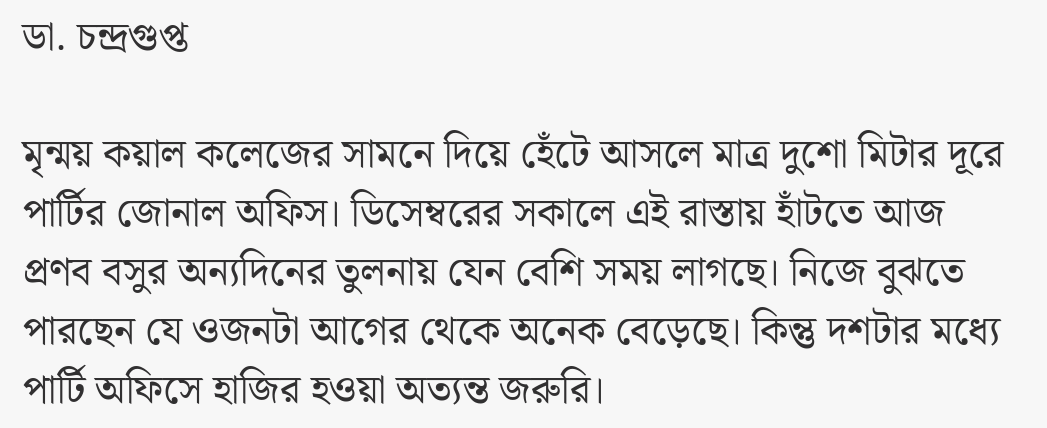ডা. চন্দ্রগুপ্ত

মৃন্ময় কয়াল কলেজের সামনে দিয়ে হেঁটে আসলে মাত্র দুশো মিটার দূরে পার্টির জোনাল অফিস। ডিসেম্বরের সকালে এই রাস্তায় হাঁটতে আজ প্রণব বসুর অন্যদিনের তুলনায় যেন বেশি সময় লাগছে। নিজে বুঝতে পারছেন যে ওজনটা আগের থেকে অনেক বেড়েছে। কিন্তু দশটার মধ্যে পার্টি অফিসে হাজির হওয়া অত্যন্ত জরুরি।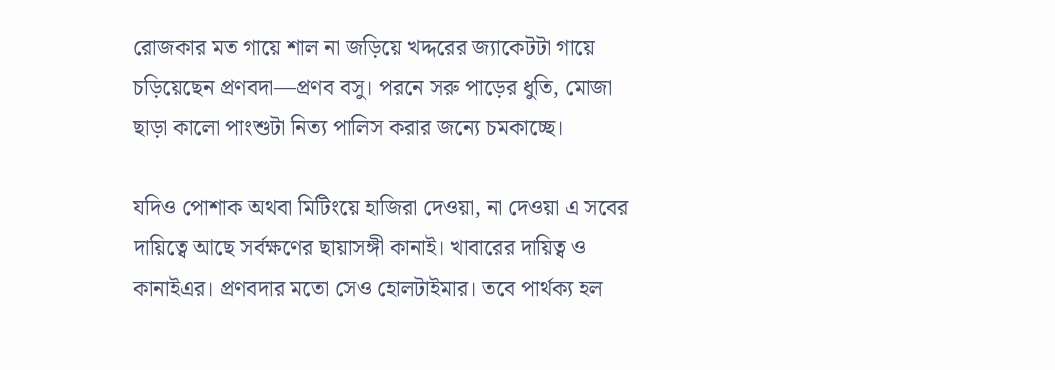রোজকার মত গায়ে শাল না জড়িয়ে খদ্দরের জ্যাকেটটা গায়ে চড়িয়েছেন প্রণবদা—প্রণব বসু। পরনে সরু পাড়ের ধুতি, মোজা ছাড়া কালো পাংশুটা নিত্য পালিস করার জন্যে চমকাচ্ছে।

যদিও পোশাক অথবা মিটিংয়ে হাজিরা দেওয়া, না দেওয়া এ সবের দায়িত্বে আছে সর্বক্ষণের ছায়াসঙ্গী কানাই। খাবারের দায়িত্ব ও কানাইএর। প্রণবদার মতো সেও হোলটাইমার। তবে পার্থক্য হল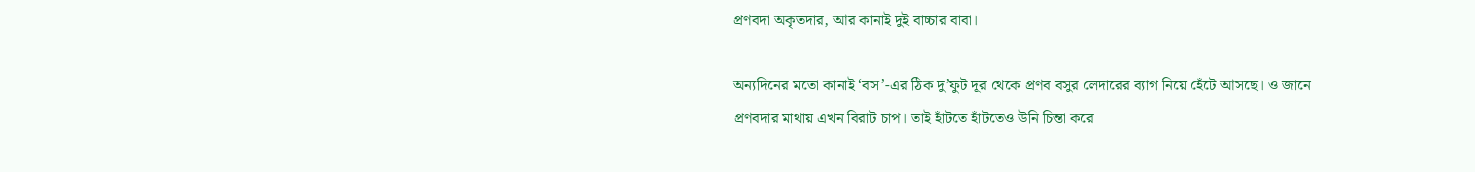প্রণবদা অকৃতদার, আর কানাই দুই বাচ্চার বাবা।

অন্যদিনের মতো কানাই ‘বস’-এর ঠিক দু’ফুট দূর থেকে প্রণব বসুর লেদারের ব্যাগ নিয়ে হেঁটে আসছে। ও জানে প্রণবদার মাথায় এখন বিরাট চাপ। তাই হাঁটতে হাঁটতেও উনি চিন্তা করে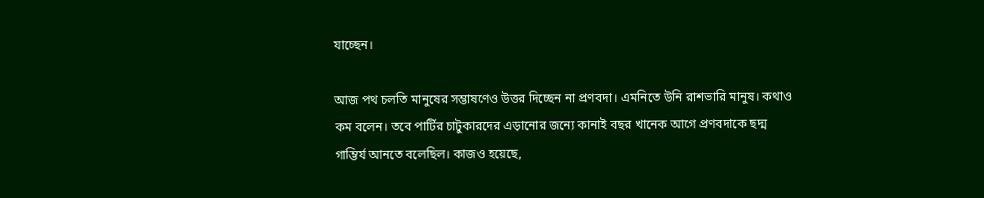যাচ্ছেন।

আজ পথ চলতি মানুষের সম্ভাষণেও উত্তর দিচ্ছেন না প্রণবদা। এমনিতে উনি রাশভারি মানুষ। কথাও কম বলেন। তবে পার্টির চাটুকারদের এড়ানোর জন্যে কানাই বছর খানেক আগে প্রণবদাকে ছদ্ম গাম্ভির্য আনতে বলেছিল। কাজও হয়েছে,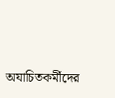অযাচিতকর্মীদের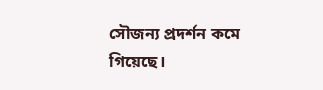সৌজন্য প্রদর্শন কমে গিয়েছে।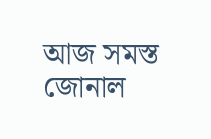আজ সমস্ত জোনাল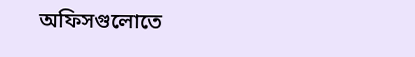অফিসগুলোতে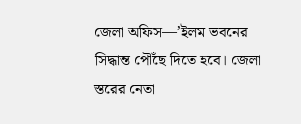জেলা অফিস—’ইলম ভবনের সিদ্ধান্ত পৌঁছে দিতে হবে। জেলা স্তরের নেতা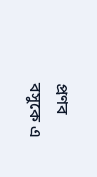প্রণব বসুকে এ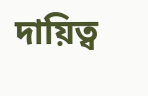দায়িত্ব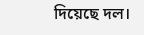দিয়েছে দল।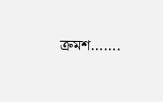ক্রমশ…….